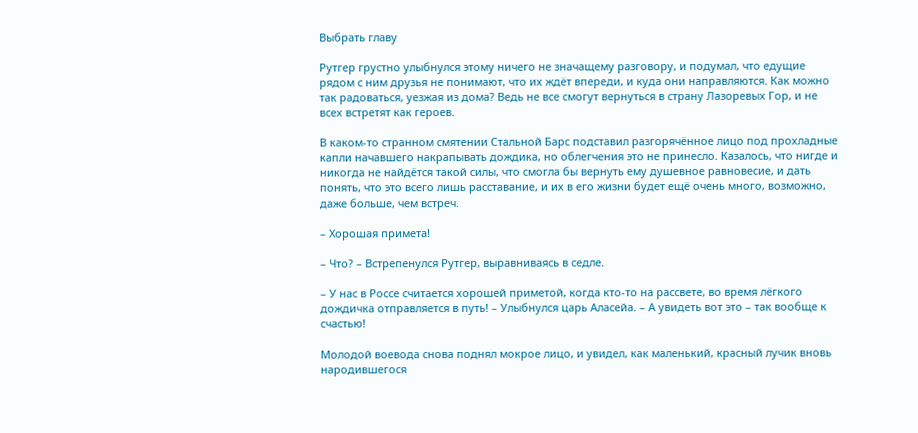Выбрать главу

Рутгер грустно улыбнулся этому ничего не значащему разговору, и подумал, что едущие рядом с ним друзья не понимают, что их ждёт впереди, и куда они направляются. Как можно так радоваться, уезжая из дома? Ведь не все смогут вернуться в страну Лазоревых Гор, и не всех встретят как героев.

В каком-то странном смятении Стальной Барс подставил разгорячённое лицо под прохладные капли начавшего накрапывать дождика, но облегчения это не принесло. Казалось, что нигде и никогда не найдётся такой силы, что смогла бы вернуть ему душевное равновесие, и дать понять, что это всего лишь расставание, и их в его жизни будет ещё очень много, возможно, даже больше, чем встреч.

– Хорошая примета!

– Что? – Встрепенулся Рутгер, выравниваясь в седле.

– У нас в Россе считается хорошей приметой, когда кто-то на рассвете, во время лёгкого дождичка отправляется в путь! – Улыбнулся царь Аласейа. – А увидеть вот это – так вообще к счастью!

Молодой воевода снова поднял мокрое лицо, и увидел, как маленький, красный лучик вновь народившегося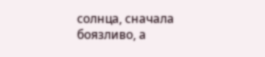солнца, сначала боязливо, а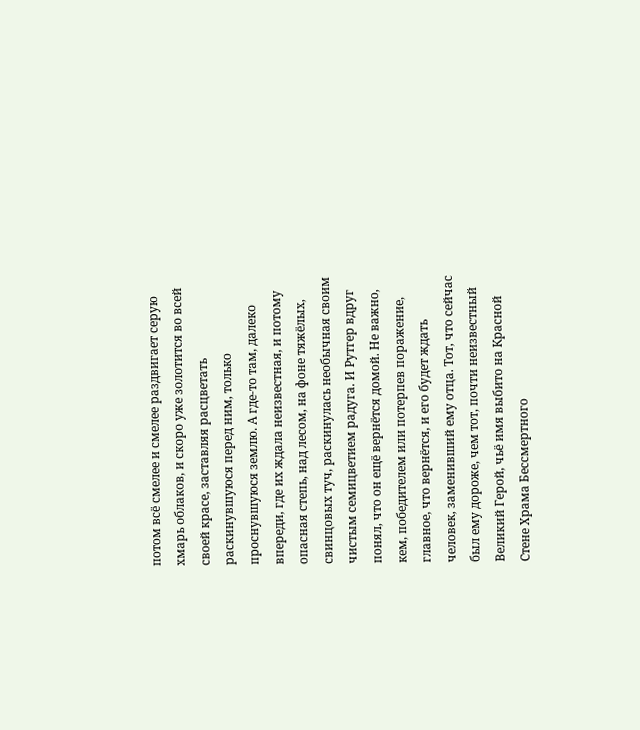потом всё смелее и смелее раздвигает серую хмарь облаков, и скоро уже золотится во всей своей красе, заставляя расцветать раскинувшуюся перед ним, только проснувшуюся землю. А где-то там, далеко впереди, где их ждала неизвестная, и потому опасная степь, над лесом, на фоне тяжёлых, свинцовых туч, раскинулась необычная своим чистым семицветием радуга. И Рутгер вдруг понял, что он ещё вернётся домой. Не важно, кем, победителем или потерпев поражение, главное, что вернётся, и его будет ждать человек, заменивший ему отца. Тот, что сейчас был ему дороже, чем тот, почти неизвестный Великий Герой, чьё имя выбито на Красной Стене Храма Бессмертного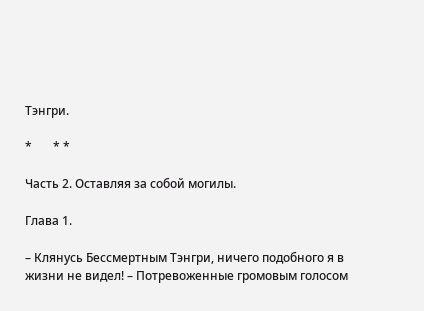Тэнгри.

*       * *

Часть 2. Оставляя за собой могилы.

Глава 1.

– Клянусь Бессмертным Тэнгри, ничего подобного я в жизни не видел! – Потревоженные громовым голосом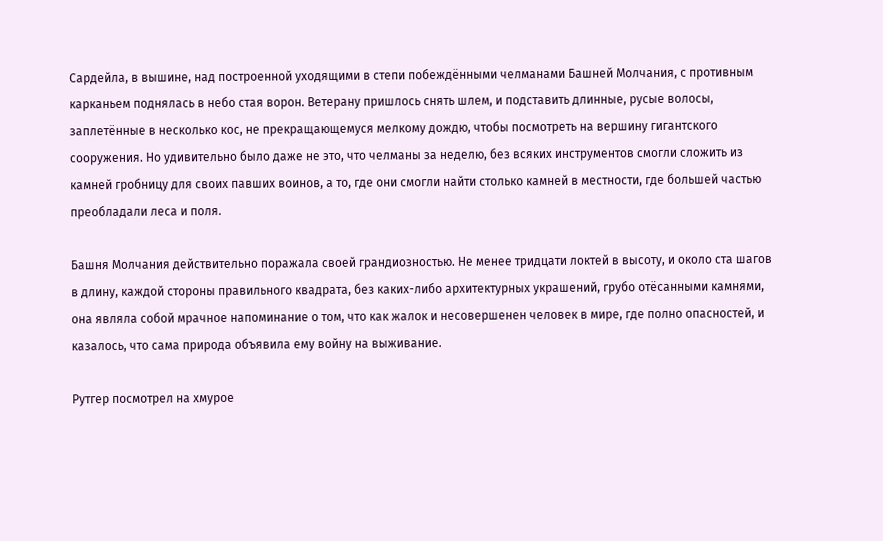Сардейла, в вышине, над построенной уходящими в степи побеждёнными челманами Башней Молчания, с противным карканьем поднялась в небо стая ворон. Ветерану пришлось снять шлем, и подставить длинные, русые волосы, заплетённые в несколько кос, не прекращающемуся мелкому дождю, чтобы посмотреть на вершину гигантского сооружения. Но удивительно было даже не это, что челманы за неделю, без всяких инструментов смогли сложить из камней гробницу для своих павших воинов, а то, где они смогли найти столько камней в местности, где большей частью преобладали леса и поля.

Башня Молчания действительно поражала своей грандиозностью. Не менее тридцати локтей в высоту, и около ста шагов в длину, каждой стороны правильного квадрата, без каких-либо архитектурных украшений, грубо отёсанными камнями, она являла собой мрачное напоминание о том, что как жалок и несовершенен человек в мире, где полно опасностей, и казалось, что сама природа объявила ему войну на выживание.

Рутгер посмотрел на хмурое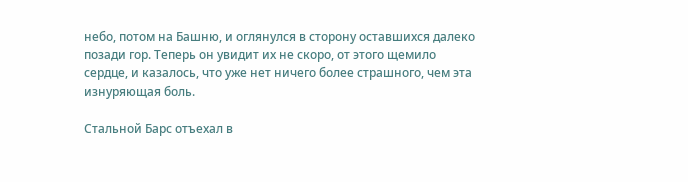небо, потом на Башню, и оглянулся в сторону оставшихся далеко позади гор. Теперь он увидит их не скоро, от этого щемило сердце, и казалось, что уже нет ничего более страшного, чем эта изнуряющая боль.

Стальной Барс отъехал в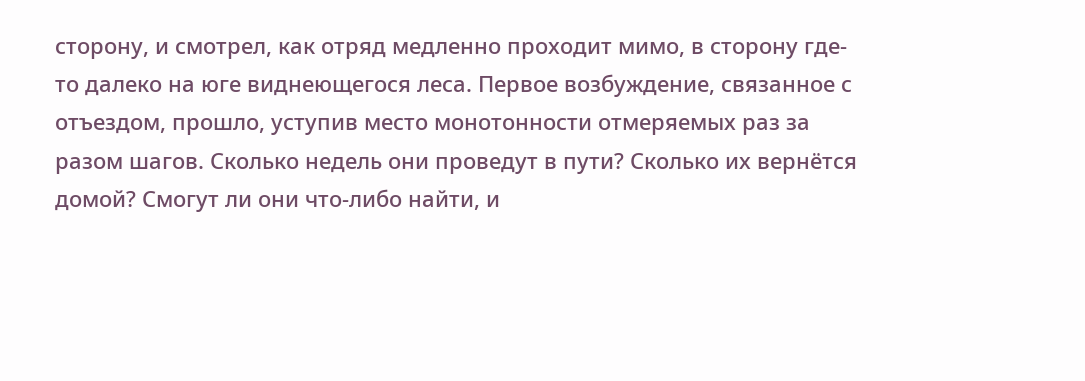сторону, и смотрел, как отряд медленно проходит мимо, в сторону где-то далеко на юге виднеющегося леса. Первое возбуждение, связанное с отъездом, прошло, уступив место монотонности отмеряемых раз за разом шагов. Сколько недель они проведут в пути? Сколько их вернётся домой? Смогут ли они что-либо найти, и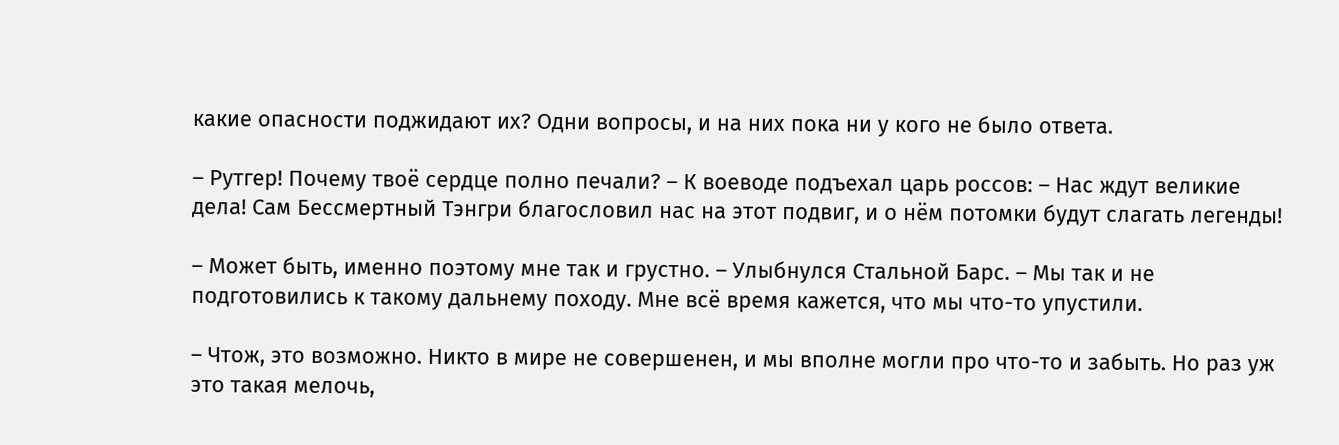какие опасности поджидают их? Одни вопросы, и на них пока ни у кого не было ответа.

– Рутгер! Почему твоё сердце полно печали? – К воеводе подъехал царь россов: – Нас ждут великие дела! Сам Бессмертный Тэнгри благословил нас на этот подвиг, и о нём потомки будут слагать легенды!

– Может быть, именно поэтому мне так и грустно. – Улыбнулся Стальной Барс. – Мы так и не подготовились к такому дальнему походу. Мне всё время кажется, что мы что-то упустили.

– Чтож, это возможно. Никто в мире не совершенен, и мы вполне могли про что-то и забыть. Но раз уж это такая мелочь,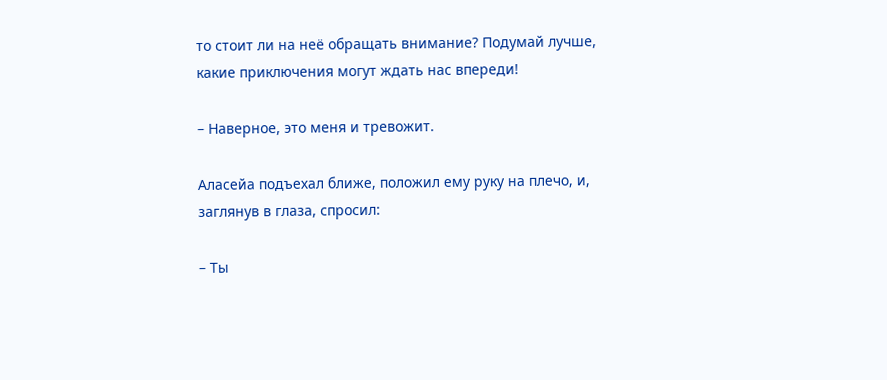то стоит ли на неё обращать внимание? Подумай лучше, какие приключения могут ждать нас впереди!

– Наверное, это меня и тревожит.

Аласейа подъехал ближе, положил ему руку на плечо, и, заглянув в глаза, спросил:

– Ты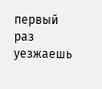первый раз уезжаешь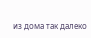из дома так далеко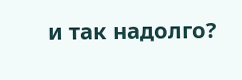и так надолго?